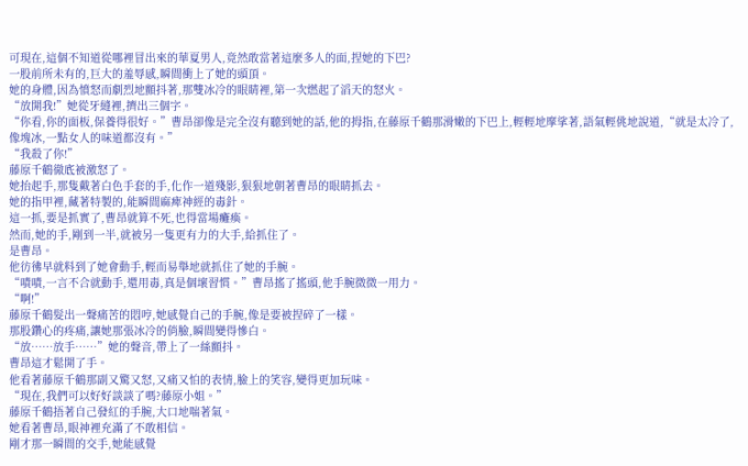可現在,這個不知道從哪裡冒出來的華夏男人,竟然敢當著這麼多人的面,捏她的下巴?
一股前所未有的,巨大的羞辱感,瞬間衝上了她的頭頂。
她的身體,因為憤怒而劇烈地顫抖著,那雙冰冷的眼睛裡,第一次燃起了滔天的怒火。
“放開我!”她從牙縫裡,擠出三個字。
“你看,你的面板,保養得很好。”曹昂卻像是完全沒有聽到她的話,他的拇指,在藤原千鶴那滑嫩的下巴上,輕輕地摩挲著,語氣輕佻地說道,“就是太冷了,像塊冰,一點女人的味道都沒有。”
“我殺了你!”
藤原千鶴徹底被激怒了。
她抬起手,那隻戴著白色手套的手,化作一道殘影,狠狠地朝著曹昂的眼睛抓去。
她的指甲裡,藏著特製的,能瞬間麻痺神經的毒針。
這一抓,要是抓實了,曹昂就算不死,也得當場癱瘓。
然而,她的手,剛到一半,就被另一隻更有力的大手,給抓住了。
是曹昂。
他彷彿早就料到了她會動手,輕而易舉地就抓住了她的手腕。
“嘖嘖,一言不合就動手,還用毒,真是個壞習慣。”曹昂搖了搖頭,他手腕微微一用力。
“啊!”
藤原千鶴髮出一聲痛苦的悶哼,她感覺自己的手腕,像是要被捏碎了一樣。
那股鑽心的疼痛,讓她那張冰冷的俏臉,瞬間變得慘白。
“放……放手……”她的聲音,帶上了一絲顫抖。
曹昂這才鬆開了手。
他看著藤原千鶴那副又驚又怒,又痛又怕的表情,臉上的笑容,變得更加玩味。
“現在,我們可以好好談談了嗎?藤原小姐。”
藤原千鶴捂著自己發紅的手腕,大口地喘著氣。
她看著曹昂,眼神裡充滿了不敢相信。
剛才那一瞬間的交手,她能感覺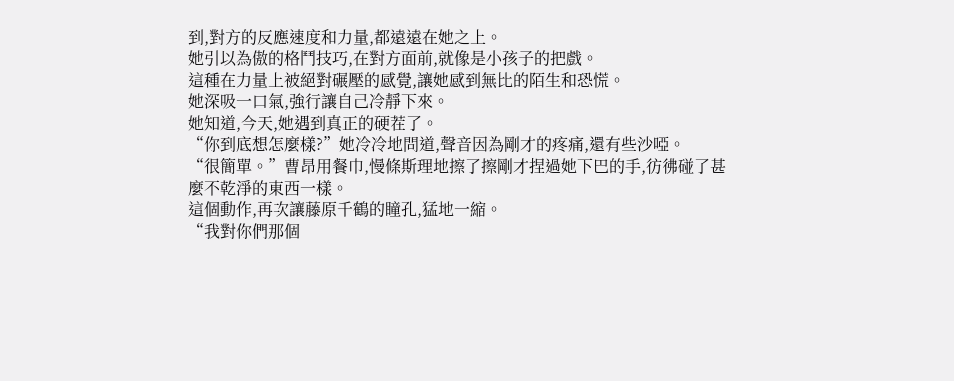到,對方的反應速度和力量,都遠遠在她之上。
她引以為傲的格鬥技巧,在對方面前,就像是小孩子的把戲。
這種在力量上被絕對碾壓的感覺,讓她感到無比的陌生和恐慌。
她深吸一口氣,強行讓自己冷靜下來。
她知道,今天,她遇到真正的硬茬了。
“你到底想怎麼樣?”她冷冷地問道,聲音因為剛才的疼痛,還有些沙啞。
“很簡單。”曹昂用餐巾,慢條斯理地擦了擦剛才捏過她下巴的手,彷彿碰了甚麼不乾淨的東西一樣。
這個動作,再次讓藤原千鶴的瞳孔,猛地一縮。
“我對你們那個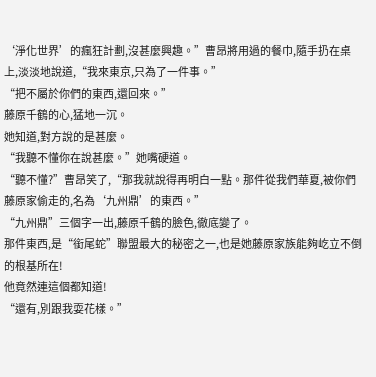‘淨化世界’的瘋狂計劃,沒甚麼興趣。”曹昂將用過的餐巾,隨手扔在桌上,淡淡地說道,“我來東京,只為了一件事。”
“把不屬於你們的東西,還回來。”
藤原千鶴的心,猛地一沉。
她知道,對方說的是甚麼。
“我聽不懂你在說甚麼。”她嘴硬道。
“聽不懂?”曹昂笑了,“那我就說得再明白一點。那件從我們華夏,被你們藤原家偷走的,名為‘九州鼎’的東西。”
“九州鼎”三個字一出,藤原千鶴的臉色,徹底變了。
那件東西,是“銜尾蛇”聯盟最大的秘密之一,也是她藤原家族能夠屹立不倒的根基所在!
他竟然連這個都知道!
“還有,別跟我耍花樣。”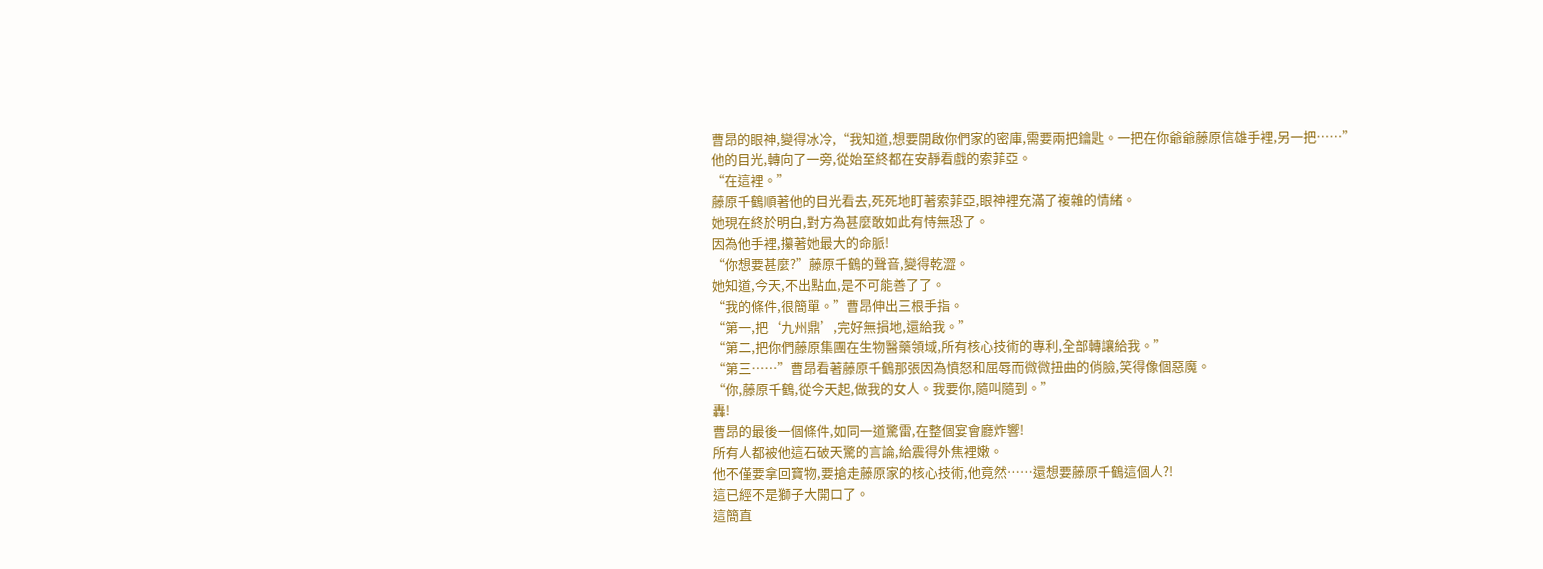曹昂的眼神,變得冰冷,“我知道,想要開啟你們家的密庫,需要兩把鑰匙。一把在你爺爺藤原信雄手裡,另一把……”
他的目光,轉向了一旁,從始至終都在安靜看戲的索菲亞。
“在這裡。”
藤原千鶴順著他的目光看去,死死地盯著索菲亞,眼神裡充滿了複雜的情緒。
她現在終於明白,對方為甚麼敢如此有恃無恐了。
因為他手裡,攥著她最大的命脈!
“你想要甚麼?”藤原千鶴的聲音,變得乾澀。
她知道,今天,不出點血,是不可能善了了。
“我的條件,很簡單。”曹昂伸出三根手指。
“第一,把‘九州鼎’,完好無損地,還給我。”
“第二,把你們藤原集團在生物醫藥領域,所有核心技術的專利,全部轉讓給我。”
“第三……”曹昂看著藤原千鶴那張因為憤怒和屈辱而微微扭曲的俏臉,笑得像個惡魔。
“你,藤原千鶴,從今天起,做我的女人。我要你,隨叫隨到。”
轟!
曹昂的最後一個條件,如同一道驚雷,在整個宴會廳炸響!
所有人都被他這石破天驚的言論,給震得外焦裡嫩。
他不僅要拿回寶物,要搶走藤原家的核心技術,他竟然……還想要藤原千鶴這個人?!
這已經不是獅子大開口了。
這簡直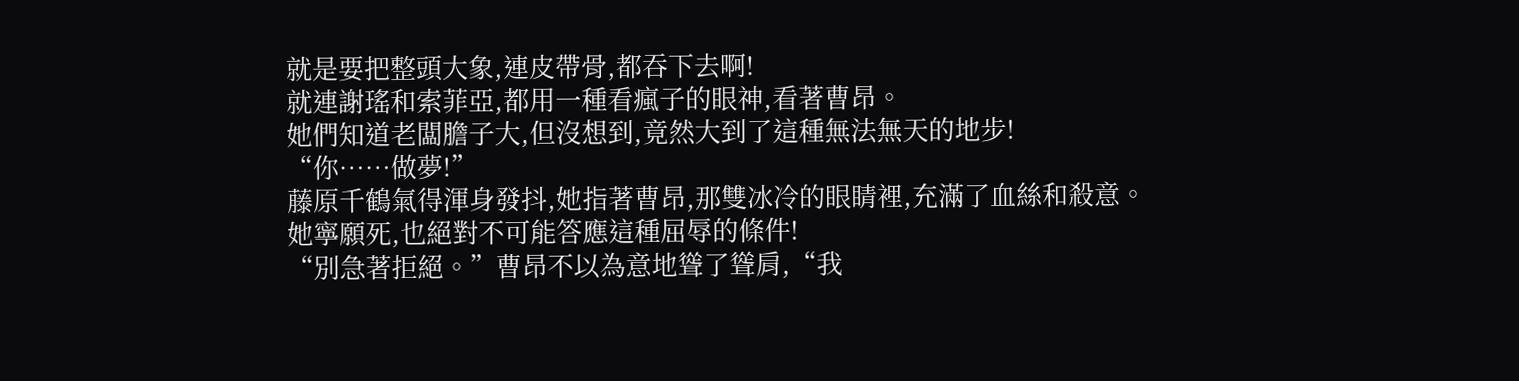就是要把整頭大象,連皮帶骨,都吞下去啊!
就連謝瑤和索菲亞,都用一種看瘋子的眼神,看著曹昂。
她們知道老闆膽子大,但沒想到,竟然大到了這種無法無天的地步!
“你……做夢!”
藤原千鶴氣得渾身發抖,她指著曹昂,那雙冰冷的眼睛裡,充滿了血絲和殺意。
她寧願死,也絕對不可能答應這種屈辱的條件!
“別急著拒絕。”曹昂不以為意地聳了聳肩,“我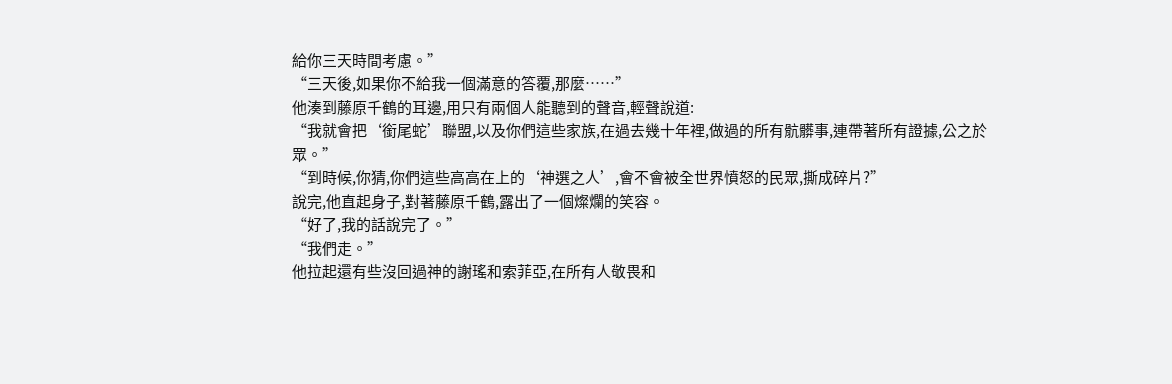給你三天時間考慮。”
“三天後,如果你不給我一個滿意的答覆,那麼……”
他湊到藤原千鶴的耳邊,用只有兩個人能聽到的聲音,輕聲說道:
“我就會把‘銜尾蛇’聯盟,以及你們這些家族,在過去幾十年裡,做過的所有骯髒事,連帶著所有證據,公之於眾。”
“到時候,你猜,你們這些高高在上的‘神選之人’,會不會被全世界憤怒的民眾,撕成碎片?”
說完,他直起身子,對著藤原千鶴,露出了一個燦爛的笑容。
“好了,我的話說完了。”
“我們走。”
他拉起還有些沒回過神的謝瑤和索菲亞,在所有人敬畏和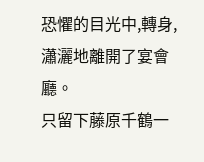恐懼的目光中,轉身,瀟灑地離開了宴會廳。
只留下藤原千鶴一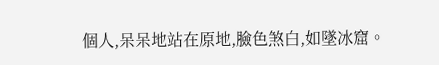個人,呆呆地站在原地,臉色煞白,如墜冰窟。